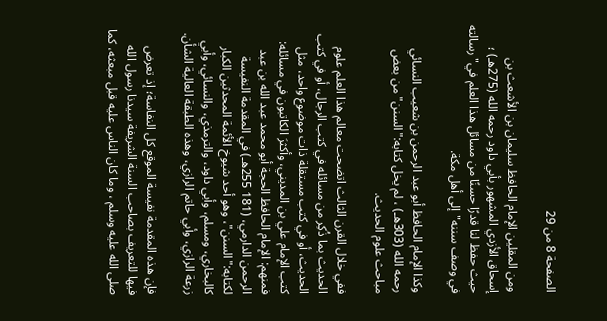الصفحة 8 من 29

ومن المقلين الإمام الحافظ سليمان بن الأشعث بن إسحاق الأزدي المشهور بأبي داود رحمه الله (275هـ) ؛ حيث حفظ لنا قدرًا حسنًا من مسائل هذا العلم في"رسالته في وصف سننه"إلى أهل مكة.

وكذا الإمام الحافظ أبو عبد الرحمن بن شعيب النسائي رحمه الله (303هـ) ، لم يخل كتابه:"السنن"من بعض مباحث علوم الحديث.

ففي خلال القرن الثالث اتضحت معالم هذا العلم علوم الحديث بما ذُكِر من مسائله في كتب الرجال، أو في كتب الحديث، أو في كتب مستقلة ذات موضوع واحد، مثل كتب الإمام علي بن المديني، وأكثرَ الكاتبون في مسائله: فمنهم: الإمام الحافظ الحجة أبو محمد عبد الله بن عبد الرحمن الدارمي، (181 255هـ) في المقدمة النفيسة لكتابه:"السنن"، وهو أحد شيوخ الأئمة المحدثين الكبار كالبخاري، ومسلم، وأبي داود، والترمذي، والنسائي، وأبي زرعة الرازي، وأبي حاتم الرازي، وهذه الطبقة العالية الشأن.

فإن هذه المقدمة نفيسة الموقع كل النفاسة؛ إذ تعرض فيها للتعريف بصاحب السنة الشريفة سيدنا رسول الله صلى الله عليه وسلم ، وما كان الناس عليه قبل مبعثه، كما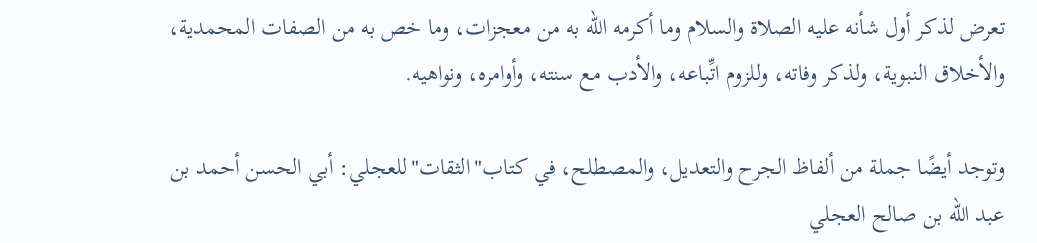تعرض لذكر أول شأنه عليه الصلاة والسلام وما أكرمه الله به من معجزات، وما خص به من الصفات المحمدية، والأخلاق النبوية، ولذكر وفاته، وللزوم اتِّباعه، والأدب مع سنته، وأوامره، ونواهيه.

وتوجد أيضًا جملة من ألفاظ الجرح والتعديل، والمصطلح، في كتاب"الثقات"للعجلي: أبي الحسن أحمد بن عبد الله بن صالح العجلي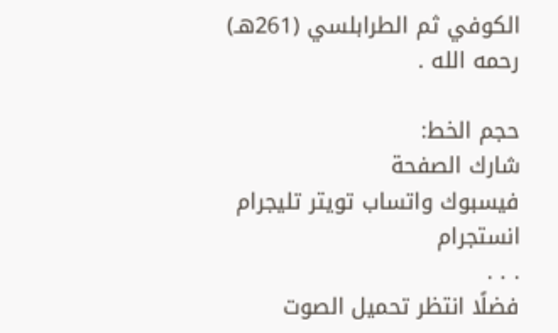الكوفي ثم الطرابلسي (261هـ) رحمه الله .

حجم الخط:
شارك الصفحة
فيسبوك واتساب تويتر تليجرام انستجرام
. . .
فضلًا انتظر تحميل الصوت